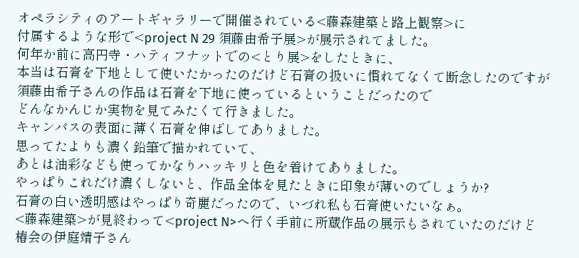オペラシティのアートギャラリーで開催されている<藤森建築と路上観察>に
付属するような形で<project N 29 須藤由希子展>が展示されてました。
何年か前に高円寺・ハティフナットでの<とり展>をしたときに、
本当は石膏を下地として使いたかったのだけど石膏の扱いに慣れてなくて断念したのですが
須藤由希子さんの作品は石膏を下地に使っているということだったので
どんなかんじか実物を見てみたくて行きました。
キャンバスの表面に薄く石膏を伸ばしてありました。
思ってたよりも濃く鉛筆で描かれていて、
あとは油彩なども使ってかなりハッキリと色を着けてありました。
やっぱりこれだけ濃くしないと、作品全体を見たときに印象が薄いのでしょうか?
石膏の白い透明感はやっぱり奇麗だったので、いづれ私も石膏使いたいなぁ。
<藤森建築>が見終わって<project N>へ行く手前に所蔵作品の展示もされていたのだけど
椿会の伊庭靖子さん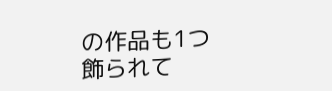の作品も1つ飾られて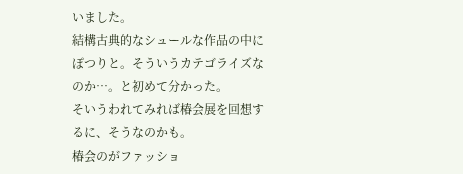いました。
結構古典的なシュールな作品の中にぽつりと。そういうカテゴライズなのか…。と初めて分かった。
そいうわれてみれば椿会展を回想するに、そうなのかも。
椿会のがファッショ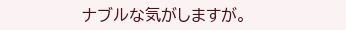ナブルな気がしますが。